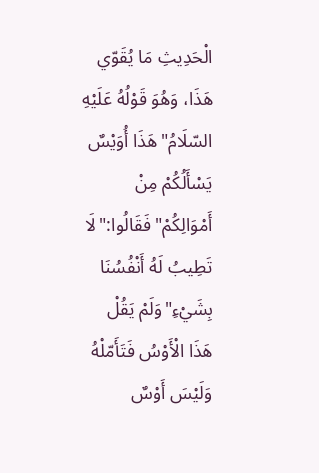الْحَدِيثِ مَا يُقَوّي هَذَا، وَهُوَ قَوْلُهُ عَلَيْهِ السّلَامُ"هَذَا أُوَيْسٌ يَسْأَلُكُمْ مِنْ أَمْوَالِكُمْ"فَقَالُوا:"لَا تَطِيبُ لَهُ أَنْفُسُنَا بِشَيْءِ"وَلَمْ يَقُلْ هَذَا الْأَوْسُ فَتَأَمّلْهُ وَلَيْسَ أَوْسٌ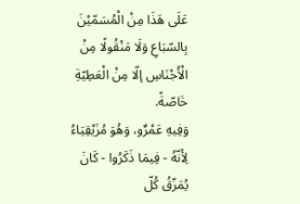عَلَى هَذَا مِنْ الْمُسَمّيْنَ بِالسّبَاعِ وَلَا مَنْقُولًا مِنْ الْأَجْنَاسِ إلّا مِنْ الْعَطِيّةِ خَاصّةً.
وَفِيهِ عَمْرٌو، وَهُوَ مُزَيْقِيَاءُ لِأَنّهُ - فِيمَا ذَكَرُوا - كَانَ يُمَزّقُ كُلّ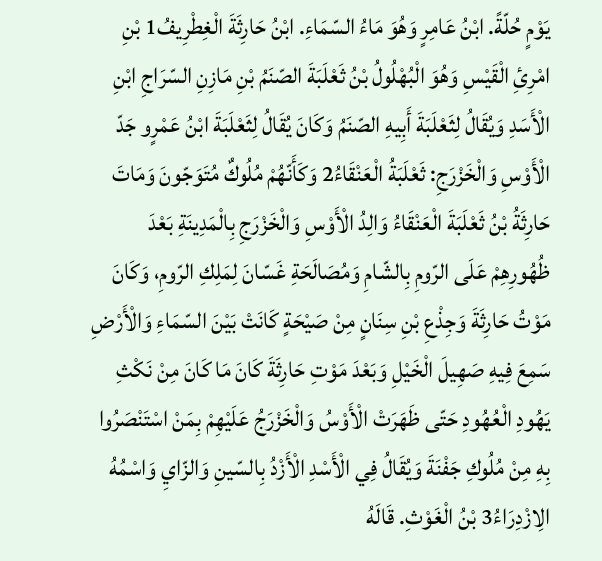يَوْمٍ حُلّةً. ابْنُ عَامِرٍ وَهُوَ مَاءُ السّمَاءِ. ابْنُ حَارِثَةَ الْغِطْرِيفُ1 بْنِ امْرِئِ الْقَيْسِ وَهُوَ الْبُهْلُولُ بْنُ ثَعْلَبَةَ الصّنَمُ بْنِ مَازِنِ السّرَاجِ ابْنِ الْأَسَدِ وَيُقَالُ لِثَعْلَبَةَ أَبِيهِ الصّنَمُ وَكَانَ يُقَالُ لِثَعْلَبَةَ ابْنُ عَمْرٍو جَدّ الْأَوْسِ وَالْخَزْرَجِ: ثَعْلَبَةُ الْعَنْقَاءُ2 وَكَأَنّهُمْ مُلُوكٌ مُتَوَجّونَ وَمَاتَ حَارِثَةُ بْنُ ثَعْلَبَةَ الْعَنْقَاءُ وَالِدُ الْأَوْسِ وَالْخَزْرَجِ بِالْمَدِينَةِ بَعْدَ ظُهُورِهِمْ عَلَى الرّومِ بِالشّامِ وَمُصَالَحَةِ غَسّانَ لِمَلِكِ الرّومِ، وَكَانَ مَوْتُ حَارِثَةَ وَجِذْعِ بْنِ سِنَانٍ مِنْ صَيْحَةٍ كَانَتْ بَيْنَ السّمَاءِ وَالْأَرْضِ سَمِعَ فِيهِ صَهِيلَ الْخَيْلِ وَبَعْدَ مَوْتِ حَارِثَةَ كَانَ مَا كَانَ مِنْ نَكْثِ يَهُودِ الْعُهُودِ حَتّى ظَهَرَتْ الْأَوْسُ وَالْخَزْرَجُ عَلَيْهِمْ بِمَنْ اسْتَنْصَرُوا بِهِ مِنْ مُلُوكِ جَفْنَةَ وَيُقَالُ فِي الْأَسْدِ الْأَزْدُ بِالسّينِ وَالزّايِ وَاسْمُهُ الِازْدِرَاءُ3 بْنُ الْغَوْثِ. قَالَهُ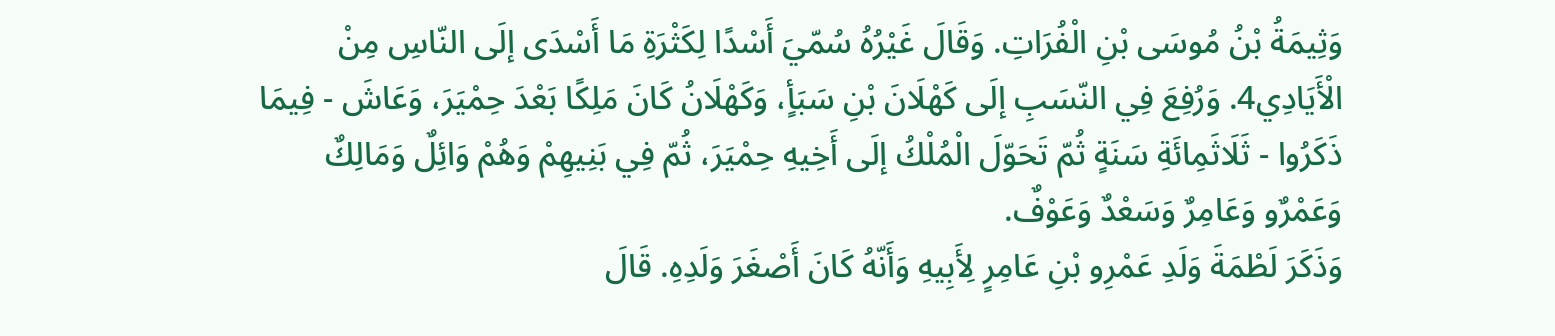وَثِيمَةُ بْنُ مُوسَى بْنِ الْفُرَاتِ. وَقَالَ غَيْرُهُ سُمّيَ أَسْدًا لِكَثْرَةِ مَا أَسْدَى إلَى النّاسِ مِنْ الْأَيَادِي4. وَرُفِعَ فِي النّسَبِ إلَى كَهْلَانَ بْنِ سَبَأٍ، وَكَهْلَانُ كَانَ مَلِكًا بَعْدَ حِمْيَرَ، وَعَاشَ - فِيمَا ذَكَرُوا - ثَلَاثَمِائَةِ سَنَةٍ ثُمّ تَحَوّلَ الْمُلْكُ إلَى أَخِيهِ حِمْيَرَ، ثُمّ فِي بَنِيهِمْ وَهُمْ وَائِلٌ وَمَالِكٌ وَعَمْرٌو وَعَامِرٌ وَسَعْدٌ وَعَوْفٌ.
وَذَكَرَ لَطْمَةَ وَلَدِ عَمْرِو بْنِ عَامِرٍ لِأَبِيهِ وَأَنّهُ كَانَ أَصْغَرَ وَلَدِهِ. قَالَ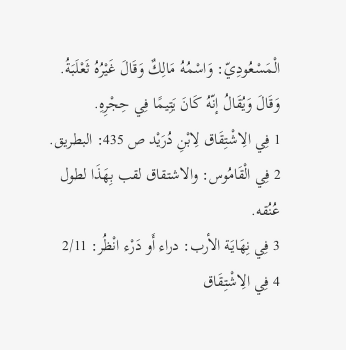الْمَسْعُودِيّ: وَاسْمُهُ مَالِكٌ وَقَالَ غَيْرُهُ ثَعْلَبَةُ. وَقَالَ وَيُقَالُ إنّهُ كَانَ يَتِيمًا فِي حِجْرِهِ.
1 فِي الِاشْتِقَاق لِابْنِ دُرَيْد ص 435: البطريق.
2 فِي الْقَامُوس: والاشتقاق لقب بِهَذَا لطول عُنُقه.
3 فِي نِهَايَة الأرب: دراء أَو دَرْء انْظُر: 2/11
4 فِي الِاشْتِقَاق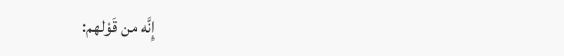إِنَّه من قَوْلهم: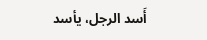أَسد الرجل، يأسد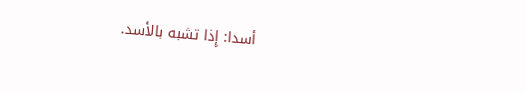أسدا: إِذا تشبه بالأسد.